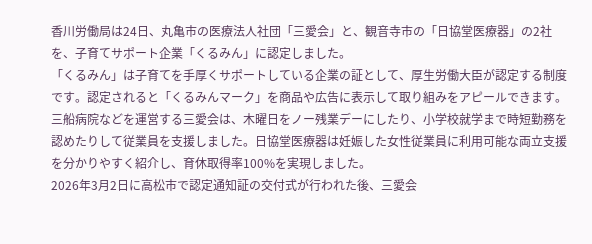香川労働局は24日、丸亀市の医療法人社団「三愛会」と、観音寺市の「日協堂医療器」の2社を、子育てサポート企業「くるみん」に認定しました。
「くるみん」は子育てを手厚くサポートしている企業の証として、厚生労働大臣が認定する制度です。認定されると「くるみんマーク」を商品や広告に表示して取り組みをアピールできます。
三船病院などを運営する三愛会は、木曜日をノー残業デーにしたり、小学校就学まで時短勤務を認めたりして従業員を支援しました。日協堂医療器は妊娠した女性従業員に利用可能な両立支援を分かりやすく紹介し、育休取得率100%を実現しました。
2026年3月2日に高松市で認定通知証の交付式が行われた後、三愛会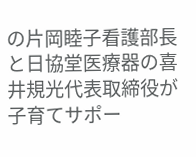の片岡睦子看護部長と日協堂医療器の喜井規光代表取締役が子育てサポー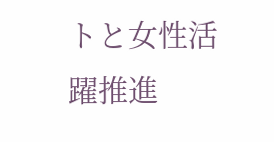トと女性活躍推進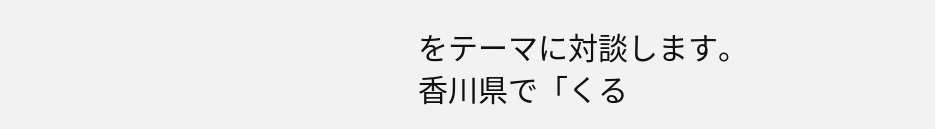をテーマに対談します。
香川県で「くる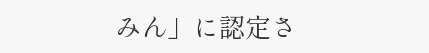みん」に認定さ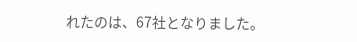れたのは、67社となりました。